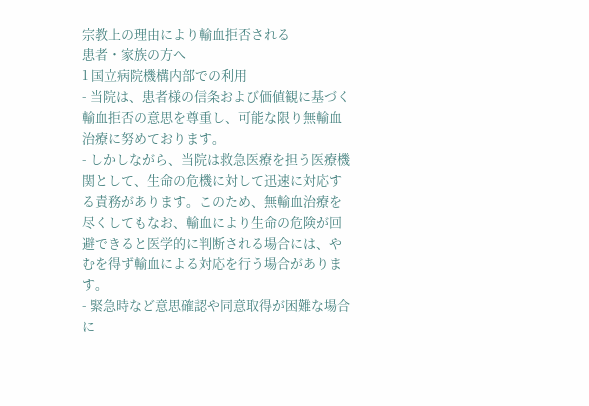宗教上の理由により輸血拒否される
患者・家族の方へ
1 国立病院機構内部での利用
- 当院は、患者様の信条および価値観に基づく輸血拒否の意思を尊重し、可能な限り無輸血治療に努めております。
- しかしながら、当院は救急医療を担う医療機関として、生命の危機に対して迅速に対応する責務があります。このため、無輸血治療を尽くしてもなお、輸血により生命の危険が回避できると医学的に判断される場合には、やむを得ず輸血による対応を行う場合があります。
- 緊急時など意思確認や同意取得が困難な場合に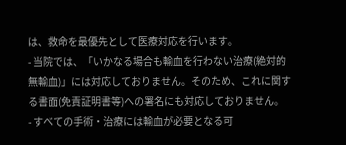は、救命を最優先として医療対応を行います。
- 当院では、「いかなる場合も輸血を行わない治療(絶対的無輸血)」には対応しておりません。そのため、これに関する書面(免責証明書等)への署名にも対応しておりません。
- すべての手術・治療には輸血が必要となる可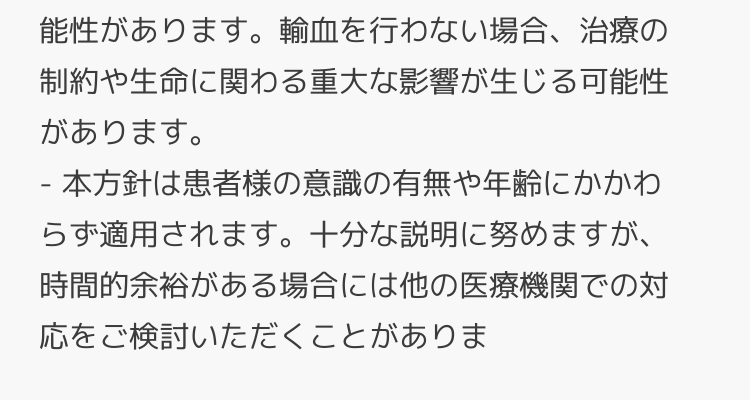能性があります。輸血を行わない場合、治療の制約や生命に関わる重大な影響が生じる可能性があります。
- 本方針は患者様の意識の有無や年齢にかかわらず適用されます。十分な説明に努めますが、時間的余裕がある場合には他の医療機関での対応をご検討いただくことがありま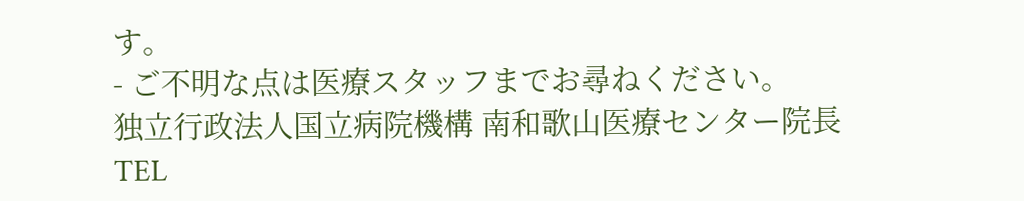す。
- ご不明な点は医療スタッフまでお尋ねください。
独立行政法人国立病院機構 南和歌山医療センター院長
TEL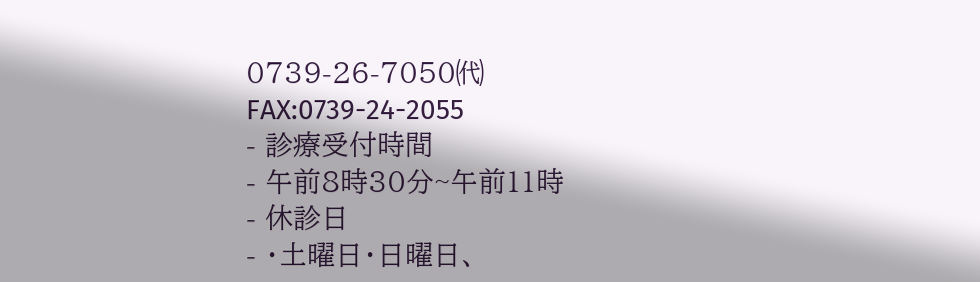0739-26-7050㈹
FAX:0739-24-2055
- 診療受付時間
- 午前8時30分~午前11時
- 休診日
- ・土曜日・日曜日、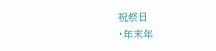祝祭日
・年末年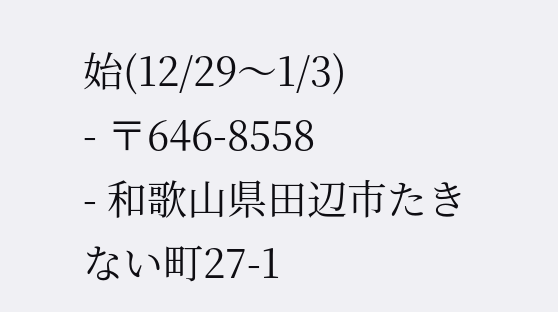始(12/29〜1/3)
- 〒646-8558
- 和歌山県田辺市たきない町27-1